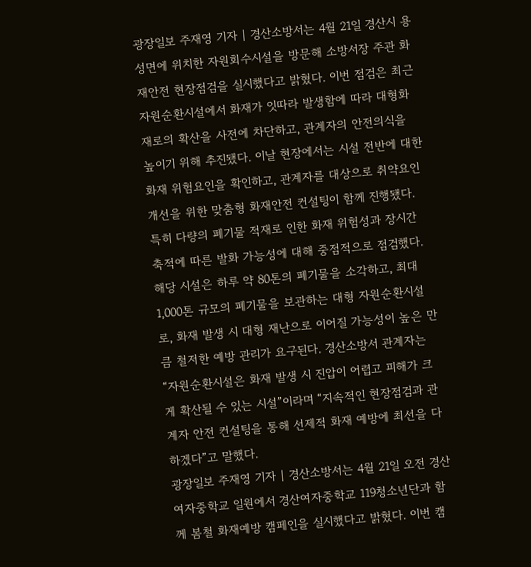광장일보 주재영 기자 | 경산소방서는 4월 21일 경산시 용성면에 위치한 자원회수시설을 방문해 소방서장 주관 화재안전 현장점검을 실시했다고 밝혔다. 이번 점검은 최근 자원순환시설에서 화재가 잇따라 발생함에 따라 대형화재로의 확산을 사전에 차단하고, 관계자의 안전의식을 높이기 위해 추진됐다. 이날 현장에서는 시설 전반에 대한 화재 위험요인을 확인하고, 관계자를 대상으로 취약요인 개선을 위한 맞춤형 화재안전 컨설팅이 함께 진행됐다. 특히 다량의 폐기물 적재로 인한 화재 위험성과 장시간 축적에 따른 발화 가능성에 대해 중점적으로 점검했다. 해당 시설은 하루 약 80톤의 폐기물을 소각하고, 최대 1,000톤 규모의 폐기물을 보관하는 대형 자원순환시설로, 화재 발생 시 대형 재난으로 이어질 가능성이 높은 만큼 철저한 예방 관리가 요구된다. 경산소방서 관계자는 “자원순환시설은 화재 발생 시 진압이 어렵고 피해가 크게 확산될 수 있는 시설”이라며 “지속적인 현장점검과 관계자 안전 컨설팅을 통해 선제적 화재 예방에 최선을 다하겠다”고 말했다.
광장일보 주재영 기자 | 경산소방서는 4월 21일 오전 경산여자중학교 일원에서 경산여자중학교 119청소년단과 함께 봄철 화재예방 캠페인을 실시했다고 밝혔다. 이번 캠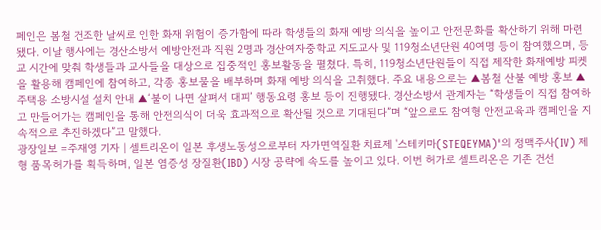페인은 봄철 건조한 날씨로 인한 화재 위험이 증가함에 따라 학생들의 화재 예방 의식을 높이고 안전문화를 확산하기 위해 마련됐다. 이날 행사에는 경산소방서 예방안전과 직원 2명과 경산여자중학교 지도교사 및 119청소년단원 40여명 등이 참여했으며, 등교 시간에 맞춰 학생들과 교사들을 대상으로 집중적인 홍보활동을 펼쳤다. 특히, 119청소년단원들이 직접 제작한 화재예방 피켓을 활용해 캠페인에 참여하고, 각종 홍보물을 배부하며 화재 예방 의식을 고취했다. 주요 내용으로는 ▲봄철 산불 예방 홍보 ▲주택용 소방시설 설치 안내 ▲‘불이 나면 살펴서 대피’ 행동요령 홍보 등이 진행됐다. 경산소방서 관계자는 “학생들이 직접 참여하고 만들어가는 캠페인을 통해 안전의식이 더욱 효과적으로 확산될 것으로 기대된다”며 “앞으로도 참여형 안전교육과 캠페인을 지속적으로 추진하겠다”고 말했다.
광장일보 =주재영 기자 | 셀트리온이 일본 후생노동성으로부터 자가면역질환 치료제 '스테키마(STEQEYMA)'의 정맥주사(IV) 제형 품목허가를 획득하며, 일본 염증성 장질환(IBD) 시장 공략에 속도를 높이고 있다. 이번 허가로 셀트리온은 기존 건선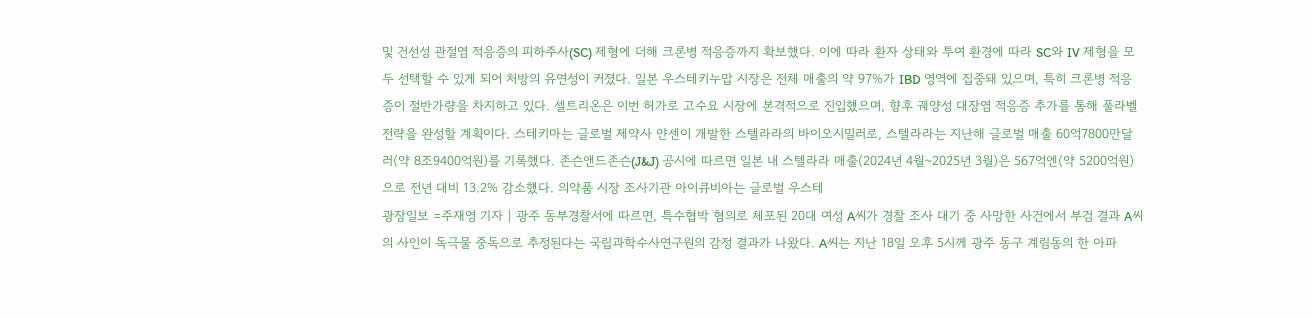및 건선성 관절염 적응증의 피하주사(SC) 제형에 더해 크론병 적응증까지 확보했다. 이에 따라 환자 상태와 투여 환경에 따라 SC와 IV 제형을 모두 선택할 수 있게 되어 처방의 유연성이 커졌다. 일본 우스테키누맙 시장은 전체 매출의 약 97%가 IBD 영역에 집중돼 있으며, 특히 크론병 적응증이 절반가량을 차지하고 있다. 셀트리온은 이번 허가로 고수요 시장에 본격적으로 진입했으며, 향후 궤양성 대장염 적응증 추가를 통해 풀라벨 전략을 완성할 계획이다. 스테키마는 글로벌 제약사 얀센이 개발한 스텔라라의 바이오시밀러로, 스텔라라는 지난해 글로벌 매출 60억7800만달러(약 8조9400억원)를 기록했다. 존슨앤드존슨(J&J) 공시에 따르면 일본 내 스텔라라 매출(2024년 4월~2025년 3월)은 567억엔(약 5200억원)으로 전년 대비 13.2% 감소했다. 의약품 시장 조사기관 아이큐비아는 글로벌 우스테
광장일보 =주재영 기자 | 광주 동부경찰서에 따르면, 특수협박 혐의로 체포된 20대 여성 A씨가 경찰 조사 대기 중 사망한 사건에서 부검 결과 A씨의 사인이 독극물 중독으로 추정된다는 국립과학수사연구원의 감정 결과가 나왔다. A씨는 지난 18일 오후 5시께 광주 동구 계림동의 한 아파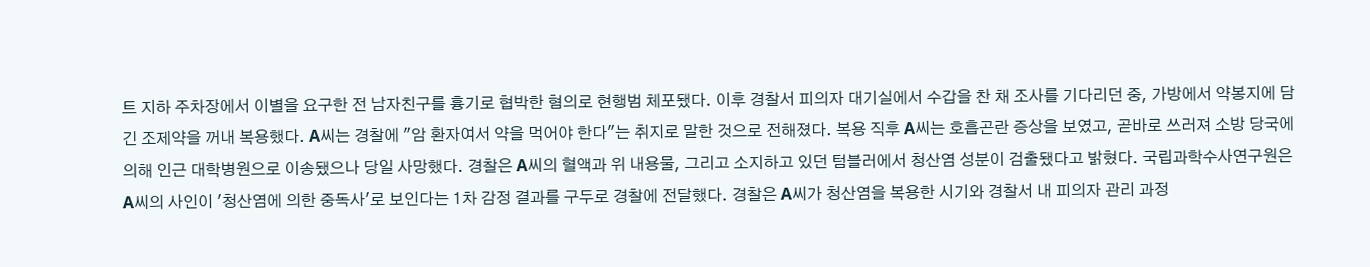트 지하 주차장에서 이별을 요구한 전 남자친구를 흉기로 협박한 혐의로 현행범 체포됐다. 이후 경찰서 피의자 대기실에서 수갑을 찬 채 조사를 기다리던 중, 가방에서 약봉지에 담긴 조제약을 꺼내 복용했다. A씨는 경찰에 "암 환자여서 약을 먹어야 한다"는 취지로 말한 것으로 전해졌다. 복용 직후 A씨는 호흡곤란 증상을 보였고, 곧바로 쓰러져 소방 당국에 의해 인근 대학병원으로 이송됐으나 당일 사망했다. 경찰은 A씨의 혈액과 위 내용물, 그리고 소지하고 있던 텀블러에서 청산염 성분이 검출됐다고 밝혔다. 국립과학수사연구원은 A씨의 사인이 '청산염에 의한 중독사'로 보인다는 1차 감정 결과를 구두로 경찰에 전달했다. 경찰은 A씨가 청산염을 복용한 시기와 경찰서 내 피의자 관리 과정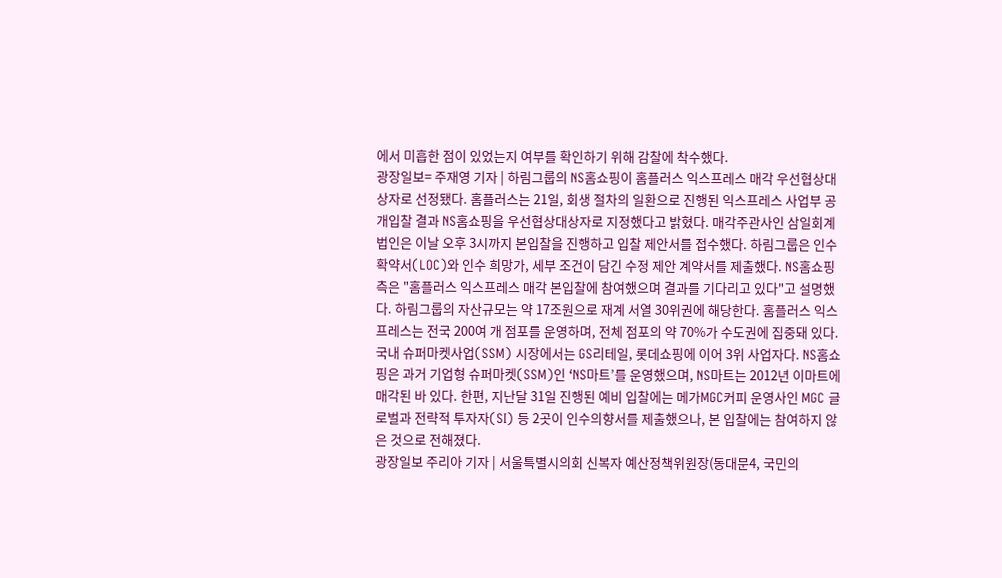에서 미흡한 점이 있었는지 여부를 확인하기 위해 감찰에 착수했다.
광장일보= 주재영 기자 | 하림그룹의 NS홈쇼핑이 홈플러스 익스프레스 매각 우선협상대상자로 선정됐다. 홈플러스는 21일, 회생 절차의 일환으로 진행된 익스프레스 사업부 공개입찰 결과 NS홈쇼핑을 우선협상대상자로 지정했다고 밝혔다. 매각주관사인 삼일회계법인은 이날 오후 3시까지 본입찰을 진행하고 입찰 제안서를 접수했다. 하림그룹은 인수확약서(LOC)와 인수 희망가, 세부 조건이 담긴 수정 제안 계약서를 제출했다. NS홈쇼핑 측은 "홈플러스 익스프레스 매각 본입찰에 참여했으며 결과를 기다리고 있다"고 설명했다. 하림그룹의 자산규모는 약 17조원으로 재계 서열 30위권에 해당한다. 홈플러스 익스프레스는 전국 200여 개 점포를 운영하며, 전체 점포의 약 70%가 수도권에 집중돼 있다. 국내 슈퍼마켓사업(SSM) 시장에서는 GS리테일, 롯데쇼핑에 이어 3위 사업자다. NS홈쇼핑은 과거 기업형 슈퍼마켓(SSM)인 ‘NS마트’를 운영했으며, NS마트는 2012년 이마트에 매각된 바 있다. 한편, 지난달 31일 진행된 예비 입찰에는 메가MGC커피 운영사인 MGC 글로벌과 전략적 투자자(SI) 등 2곳이 인수의향서를 제출했으나, 본 입찰에는 참여하지 않은 것으로 전해졌다.
광장일보 주리아 기자 | 서울특별시의회 신복자 예산정책위원장(동대문4, 국민의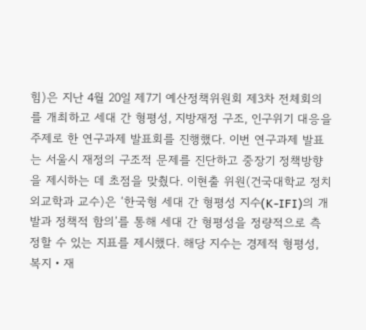힘)은 지난 4월 20일 제7기 예산정책위원회 제3차 전체회의를 개최하고 세대 간 형평성, 지방재정 구조, 인구위기 대응을 주제로 한 연구과제 발표회를 진행했다. 이번 연구과제 발표는 서울시 재정의 구조적 문제를 진단하고 중장기 정책방향을 제시하는 데 초점을 맞췄다. 이현출 위원(건국대학교 정치외교학과 교수)은 ‘한국형 세대 간 형평성 지수(K-IFI)의 개발과 정책적 함의’를 통해 세대 간 형평성을 정량적으로 측정할 수 있는 지표를 제시했다. 해당 지수는 경제적 형평성, 복지‧재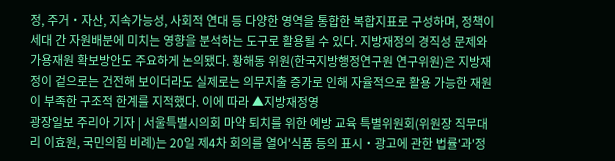정, 주거‧자산, 지속가능성, 사회적 연대 등 다양한 영역을 통합한 복합지표로 구성하며, 정책이 세대 간 자원배분에 미치는 영향을 분석하는 도구로 활용될 수 있다. 지방재정의 경직성 문제와 가용재원 확보방안도 주요하게 논의됐다. 황해동 위원(한국지방행정연구원 연구위원)은 지방재정이 겉으로는 건전해 보이더라도 실제로는 의무지출 증가로 인해 자율적으로 활용 가능한 재원이 부족한 구조적 한계를 지적했다. 이에 따라 ▲지방재정영
광장일보 주리아 기자 | 서울특별시의회 마약 퇴치를 위한 예방 교육 특별위원회(위원장 직무대리 이효원, 국민의힘 비례)는 20일 제4차 회의를 열어'식품 등의 표시・광고에 관한 법률'과'정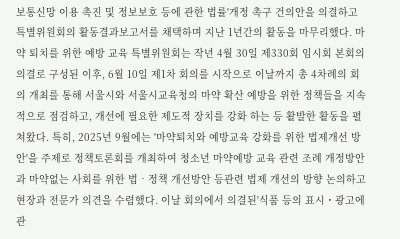보통신망 이용 촉진 및 정보보호 등에 관한 법률'개정 촉구 건의안을 의결하고 특별위원회의 활동결과보고서를 채택하며 지난 1년간의 활동을 마무리했다. 마약 퇴치를 위한 예방 교육 특별위원회는 작년 4월 30일 제330회 임시회 본회의 의결로 구성된 이후, 6월 10일 제1차 회의를 시작으로 이날까지 총 4차례의 회의 개최를 통해 서울시와 서울시교육청의 마약 확산 예방을 위한 정책들을 지속적으로 점검하고, 개선에 필요한 제도적 장치를 강화 하는 등 활발한 활동을 펼쳐왔다. 특히, 2025년 9월에는 '마약퇴치와 예방교육 강화를 위한 법제개선 방안'을 주제로 정책토론회를 개최하여 청소년 마약예방 교육 관련 조례 개정방안과 마약없는 사회를 위한 법‧정책 개선방안 등관련 법제 개선의 방향 논의하고 현장과 전문가 의견을 수렴했다. 이날 회의에서 의결된'식품 등의 표시・광고에 관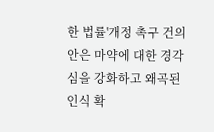한 법률'개정 촉구 건의안은 마약에 대한 경각심을 강화하고 왜곡된 인식 확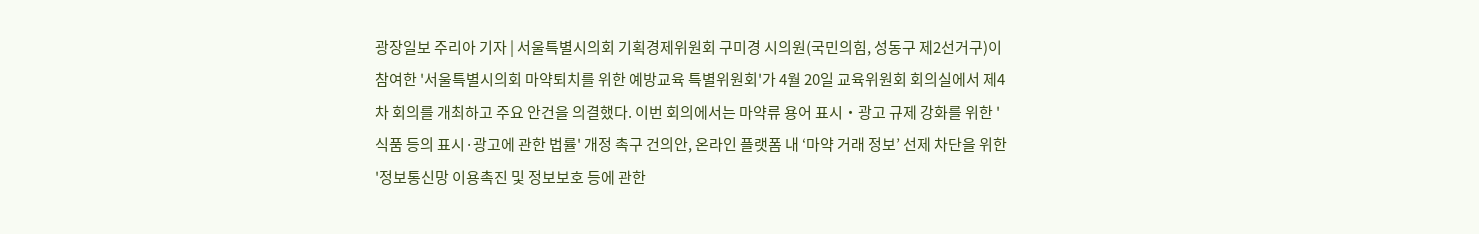광장일보 주리아 기자 | 서울특별시의회 기획경제위원회 구미경 시의원(국민의힘, 성동구 제2선거구)이 참여한 '서울특별시의회 마약퇴치를 위한 예방교육 특별위원회'가 4월 20일 교육위원회 회의실에서 제4차 회의를 개최하고 주요 안건을 의결했다. 이번 회의에서는 마약류 용어 표시‧광고 규제 강화를 위한 '식품 등의 표시·광고에 관한 법률' 개정 촉구 건의안, 온라인 플랫폼 내 ‘마약 거래 정보’ 선제 차단을 위한 '정보통신망 이용촉진 및 정보보호 등에 관한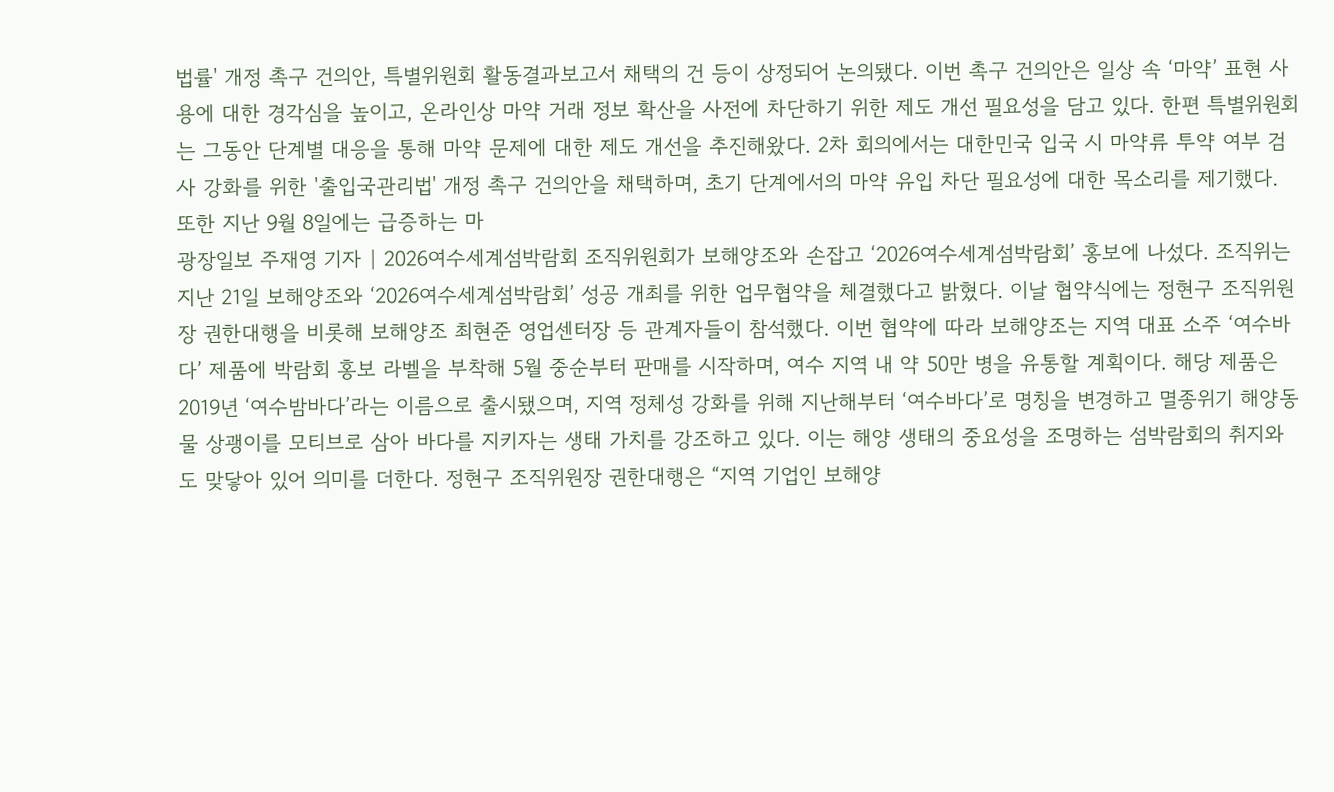법률' 개정 촉구 건의안, 특별위원회 활동결과보고서 채택의 건 등이 상정되어 논의됐다. 이번 촉구 건의안은 일상 속 ‘마약’ 표현 사용에 대한 경각심을 높이고, 온라인상 마약 거래 정보 확산을 사전에 차단하기 위한 제도 개선 필요성을 담고 있다. 한편 특별위원회는 그동안 단계별 대응을 통해 마약 문제에 대한 제도 개선을 추진해왔다. 2차 회의에서는 대한민국 입국 시 마약류 투약 여부 검사 강화를 위한 '출입국관리법' 개정 촉구 건의안을 채택하며, 초기 단계에서의 마약 유입 차단 필요성에 대한 목소리를 제기했다. 또한 지난 9월 8일에는 급증하는 마
광장일보 주재영 기자 | 2026여수세계섬박람회 조직위원회가 보해양조와 손잡고 ‘2026여수세계섬박람회’ 홍보에 나섰다. 조직위는 지난 21일 보해양조와 ‘2026여수세계섬박람회’ 성공 개최를 위한 업무협약을 체결했다고 밝혔다. 이날 협약식에는 정현구 조직위원장 권한대행을 비롯해 보해양조 최현준 영업센터장 등 관계자들이 참석했다. 이번 협약에 따라 보해양조는 지역 대표 소주 ‘여수바다’ 제품에 박람회 홍보 라벨을 부착해 5월 중순부터 판매를 시작하며, 여수 지역 내 약 50만 병을 유통할 계획이다. 해당 제품은 2019년 ‘여수밤바다’라는 이름으로 출시됐으며, 지역 정체성 강화를 위해 지난해부터 ‘여수바다’로 명칭을 변경하고 멸종위기 해양동물 상괭이를 모티브로 삼아 바다를 지키자는 생태 가치를 강조하고 있다. 이는 해양 생태의 중요성을 조명하는 섬박람회의 취지와도 맞닿아 있어 의미를 더한다. 정현구 조직위원장 권한대행은 “지역 기업인 보해양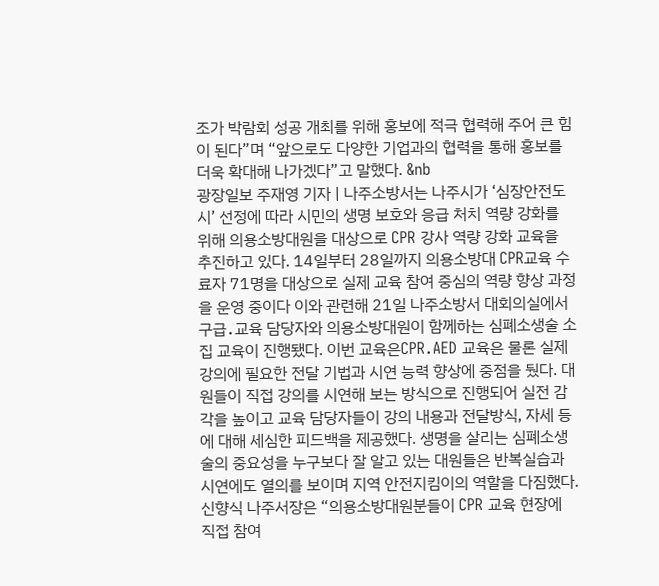조가 박람회 성공 개최를 위해 홍보에 적극 협력해 주어 큰 힘이 된다”며 “앞으로도 다양한 기업과의 협력을 통해 홍보를 더욱 확대해 나가겠다”고 말했다. &nb
광장일보 주재영 기자 | 나주소방서는 나주시가 ‘심장안전도시’ 선정에 따라 시민의 생명 보호와 응급 처치 역량 강화를 위해 의용소방대원을 대상으로 CPR 강사 역량 강화 교육을 추진하고 있다. 14일부터 28일까지 의용소방대 CPR교육 수료자 71명을 대상으로 실제 교육 참여 중심의 역량 향상 과정을 운영 중이다 이와 관련해 21일 나주소방서 대회의실에서 구급․교육 담당자와 의용소방대원이 함께하는 심폐소생술 소집 교육이 진행됐다. 이번 교육은CPR․AED 교육은 물론 실제 강의에 필요한 전달 기법과 시연 능력 향상에 중점을 뒀다. 대원들이 직접 강의를 시연해 보는 방식으로 진행되어 실전 감각을 높이고 교육 담당자들이 강의 내용과 전달방식, 자세 등에 대해 세심한 피드백을 제공했다. 생명을 살리는 심폐소생술의 중요성을 누구보다 잘 알고 있는 대원들은 반복실습과 시연에도 열의를 보이며 지역 안전지킴이의 역할을 다짐했다. 신향식 나주서장은 “의용소방대원분들이 CPR 교육 현장에 직접 참여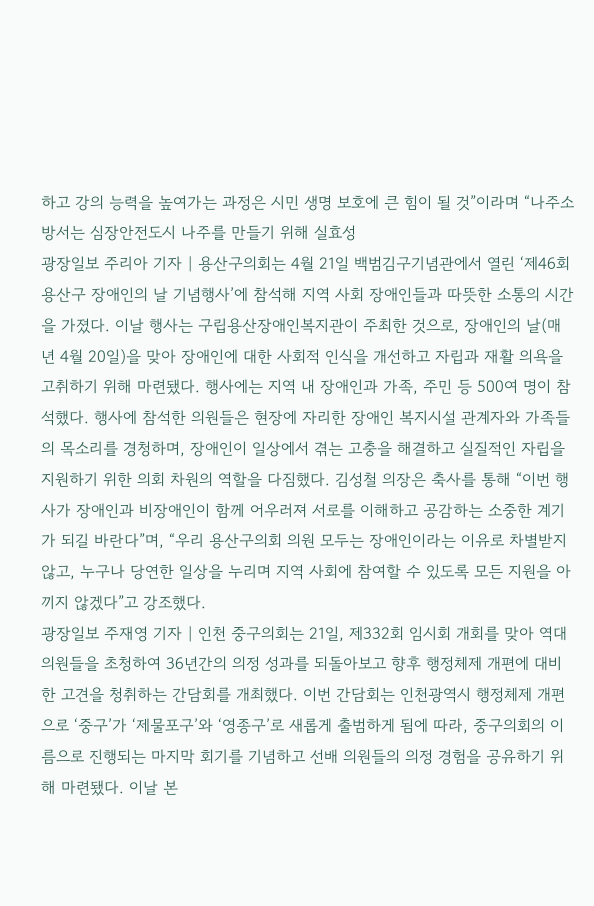하고 강의 능력을 높여가는 과정은 시민 생명 보호에 큰 힘이 될 것”이라며 “나주소방서는 심장안전도시 나주를 만들기 위해 실효성
광장일보 주리아 기자 | 용산구의회는 4월 21일 백범김구기념관에서 열린 ‘제46회 용산구 장애인의 날 기념행사’에 참석해 지역 사회 장애인들과 따뜻한 소통의 시간을 가졌다. 이날 행사는 구립용산장애인복지관이 주최한 것으로, 장애인의 날(매년 4월 20일)을 맞아 장애인에 대한 사회적 인식을 개선하고 자립과 재활 의욕을 고취하기 위해 마련됐다. 행사에는 지역 내 장애인과 가족, 주민 등 500여 명이 참석했다. 행사에 참석한 의원들은 현장에 자리한 장애인 복지시설 관계자와 가족들의 목소리를 경청하며, 장애인이 일상에서 겪는 고충을 해결하고 실질적인 자립을 지원하기 위한 의회 차원의 역할을 다짐했다. 김성철 의장은 축사를 통해 “이번 행사가 장애인과 비장애인이 함께 어우러져 서로를 이해하고 공감하는 소중한 계기가 되길 바란다”며, “우리 용산구의회 의원 모두는 장애인이라는 이유로 차별받지 않고, 누구나 당연한 일상을 누리며 지역 사회에 참여할 수 있도록 모든 지원을 아끼지 않겠다”고 강조했다.
광장일보 주재영 기자 | 인천 중구의회는 21일, 제332회 임시회 개회를 맞아 역대 의원들을 초청하여 36년간의 의정 성과를 되돌아보고 향후 행정체제 개편에 대비한 고견을 청취하는 간담회를 개최했다. 이번 간담회는 인천광역시 행정체제 개편으로 ‘중구’가 ‘제물포구’와 ‘영종구’로 새롭게 출범하게 됨에 따라, 중구의회의 이름으로 진행되는 마지막 회기를 기념하고 선배 의원들의 의정 경험을 공유하기 위해 마련됐다. 이날 본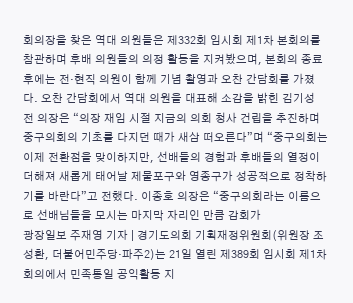회의장을 찾은 역대 의원들은 제332회 임시회 제1차 본회의를 참관하며 후배 의원들의 의정 활동을 지켜봤으며, 본회의 종료 후에는 전·현직 의원이 함께 기념 촬영과 오찬 간담회를 가졌다. 오찬 간담회에서 역대 의원을 대표해 소감을 밝힌 김기성 전 의장은 “의장 재임 시절 지금의 의회 청사 건립을 추진하며 중구의회의 기초를 다지던 때가 새삼 떠오른다”며 “중구의회는 이제 전환점을 맞이하지만, 선배들의 경험과 후배들의 열정이 더해져 새롭게 태어날 제물포구와 영종구가 성공적으로 정착하기를 바란다”고 전했다. 이종호 의장은 “중구의회라는 이름으로 선배님들을 모시는 마지막 자리인 만큼 감회가
광장일보 주재영 기자 | 경기도의회 기획재정위원회(위원장 조성환, 더불어민주당·파주2)는 21일 열린 제389회 임시회 제1차 회의에서 민족통일 공익활동 지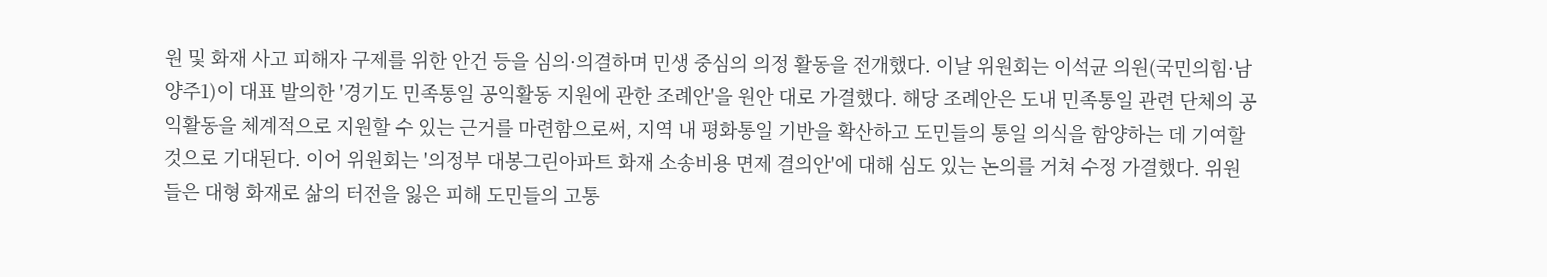원 및 화재 사고 피해자 구제를 위한 안건 등을 심의·의결하며 민생 중심의 의정 활동을 전개했다. 이날 위원회는 이석균 의원(국민의힘·남양주1)이 대표 발의한 '경기도 민족통일 공익활동 지원에 관한 조례안'을 원안 대로 가결했다. 해당 조례안은 도내 민족통일 관련 단체의 공익활동을 체계적으로 지원할 수 있는 근거를 마련함으로써, 지역 내 평화통일 기반을 확산하고 도민들의 통일 의식을 함양하는 데 기여할 것으로 기대된다. 이어 위원회는 '의정부 대봉그린아파트 화재 소송비용 면제 결의안'에 대해 심도 있는 논의를 거쳐 수정 가결했다. 위원들은 대형 화재로 삶의 터전을 잃은 피해 도민들의 고통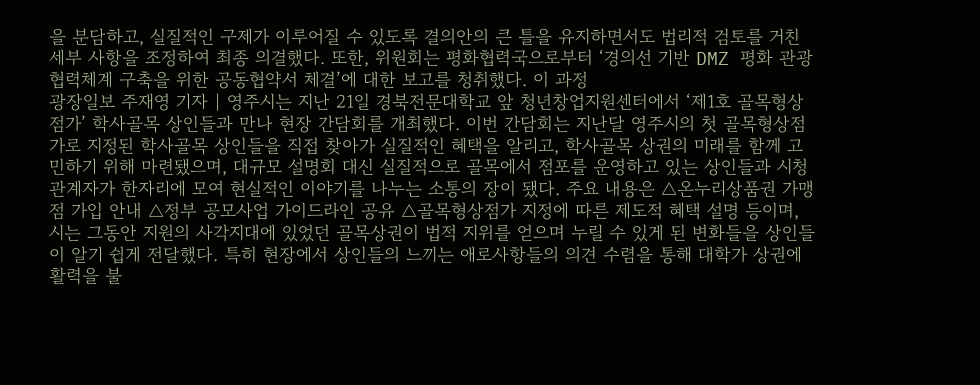을 분담하고, 실질적인 구제가 이루어질 수 있도록 결의안의 큰 틀을 유지하면서도 법리적 검토를 거친 세부 사항을 조정하여 최종 의결했다. 또한, 위원회는 평화협력국으로부터 ‘경의선 기반 DMZ 평화 관광 협력체계 구축을 위한 공동협약서 체결’에 대한 보고를 청취했다. 이 과정
광장일보 주재영 기자 | 영주시는 지난 21일 경북전문대학교 앞 청년창업지원센터에서 ‘제1호 골목형상점가’ 학사골목 상인들과 만나 현장 간담회를 개최했다. 이번 간담회는 지난달 영주시의 첫 골목형상점가로 지정된 학사골목 상인들을 직접 찾아가 실질적인 혜택을 알리고, 학사골목 상권의 미래를 함께 고민하기 위해 마련됐으며, 대규모 설명회 대신 실질적으로 골목에서 점포를 운영하고 있는 상인들과 시청 관계자가 한자리에 모여 현실적인 이야기를 나누는 소통의 장이 됐다. 주요 내용은 △온누리상품권 가맹점 가입 안내 △정부 공모사업 가이드라인 공유 △골목형상점가 지정에 따른 제도적 혜택 설명 등이며, 시는 그동안 지원의 사각지대에 있었던 골목상권이 법적 지위를 얻으며 누릴 수 있게 된 변화들을 상인들이 알기 쉽게 전달했다. 특히 현장에서 상인들의 느끼는 애로사항들의 의견 수렴을 통해 대학가 상권에 활력을 불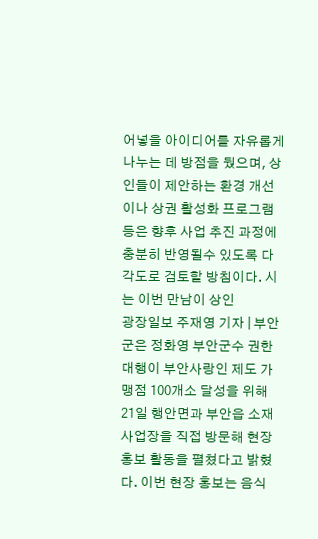어넣을 아이디어를 자유롭게 나누는 데 방점을 뒀으며, 상인들이 제안하는 환경 개선이나 상권 활성화 프로그램 등은 향후 사업 추진 과정에 충분히 반영될수 있도록 다각도로 검토할 방침이다. 시는 이번 만남이 상인
광장일보 주재영 기자 | 부안군은 정화영 부안군수 권한대행이 부안사랑인 제도 가맹점 100개소 달성을 위해 21일 행안면과 부안읍 소재 사업장을 직접 방문해 현장 홍보 활동을 펼쳤다고 밝혔다. 이번 현장 홍보는 음식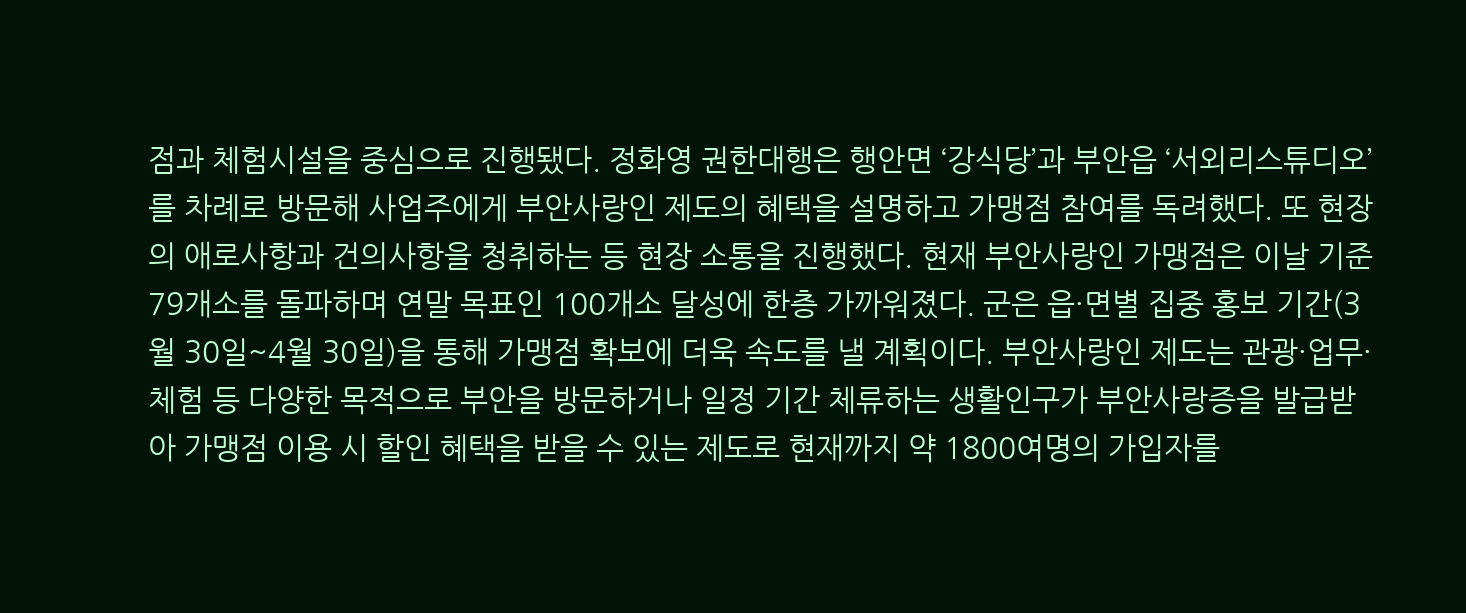점과 체험시설을 중심으로 진행됐다. 정화영 권한대행은 행안면 ‘강식당’과 부안읍 ‘서외리스튜디오’를 차례로 방문해 사업주에게 부안사랑인 제도의 혜택을 설명하고 가맹점 참여를 독려했다. 또 현장의 애로사항과 건의사항을 청취하는 등 현장 소통을 진행했다. 현재 부안사랑인 가맹점은 이날 기준 79개소를 돌파하며 연말 목표인 100개소 달성에 한층 가까워졌다. 군은 읍·면별 집중 홍보 기간(3월 30일~4월 30일)을 통해 가맹점 확보에 더욱 속도를 낼 계획이다. 부안사랑인 제도는 관광·업무·체험 등 다양한 목적으로 부안을 방문하거나 일정 기간 체류하는 생활인구가 부안사랑증을 발급받아 가맹점 이용 시 할인 혜택을 받을 수 있는 제도로 현재까지 약 1800여명의 가입자를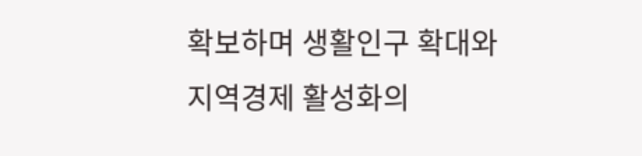확보하며 생활인구 확대와 지역경제 활성화의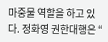마중물 역할을 하고 있다. 정화영 권한대행은 “